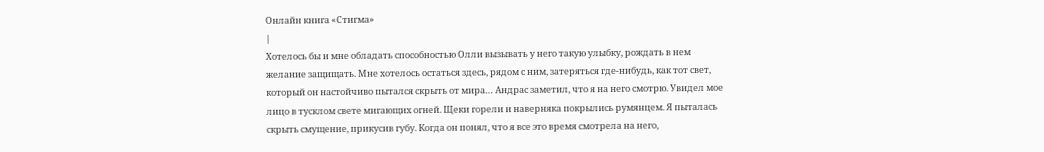Онлайн книга «Стигма»
|
Хотелось бы и мне обладать способностью Олли вызывать у него такую улыбку, рождать в нем желание защищать. Мне хотелось остаться здесь, рядом с ним, затеряться где-нибудь, как тот свет, который он настойчиво пытался скрыть от мира… Андрас заметил, что я на него смотрю. Увидел мое лицо в тусклом свете мигающих огней. Щеки горели и наверняка покрылись румянцем. Я пыталась скрыть смущение, прикусив губу. Когда он понял, что я все это время смотрела на него,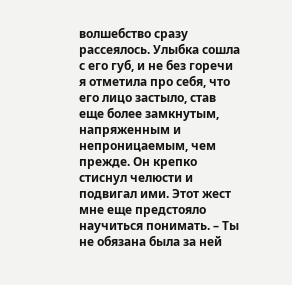волшебство сразу рассеялось. Улыбка сошла с его губ, и не без горечи я отметила про себя, что его лицо застыло, став еще более замкнутым, напряженным и непроницаемым, чем прежде. Он крепко стиснул челюсти и подвигал ими. Этот жест мне еще предстояло научиться понимать. – Ты не обязана была за ней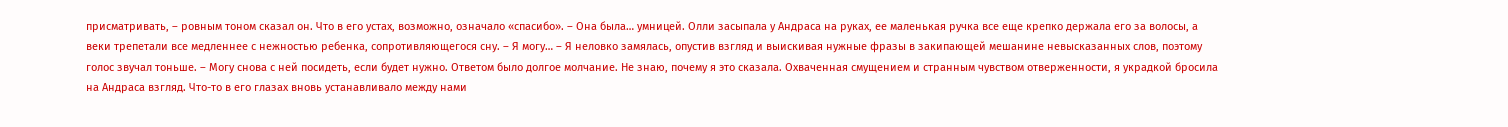присматривать, – ровным тоном сказал он. Что в его устах, возможно, означало «спасибо». – Она была… умницей. Олли засыпала у Андраса на руках, ее маленькая ручка все еще крепко держала его за волосы, а веки трепетали все медленнее с нежностью ребенка, сопротивляющегося сну. – Я могу… – Я неловко замялась, опустив взгляд и выискивая нужные фразы в закипающей мешанине невысказанных слов, поэтому голос звучал тоньше. – Могу снова с ней посидеть, если будет нужно. Ответом было долгое молчание. Не знаю, почему я это сказала. Охваченная смущением и странным чувством отверженности, я украдкой бросила на Андраса взгляд. Что-то в его глазах вновь устанавливало между нами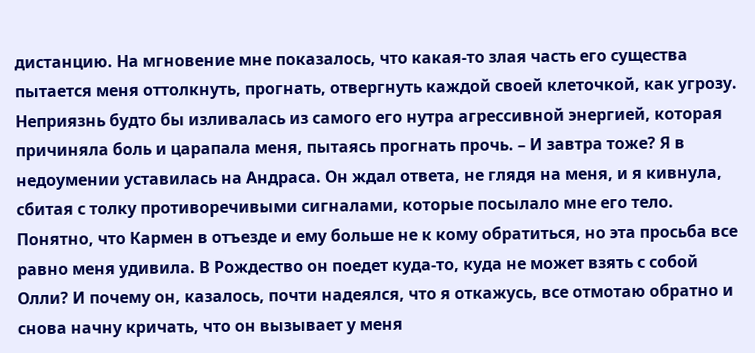дистанцию. На мгновение мне показалось, что какая-то злая часть его существа пытается меня оттолкнуть, прогнать, отвергнуть каждой своей клеточкой, как угрозу. Неприязнь будто бы изливалась из самого его нутра агрессивной энергией, которая причиняла боль и царапала меня, пытаясь прогнать прочь. – И завтра тоже? Я в недоумении уставилась на Андраса. Он ждал ответа, не глядя на меня, и я кивнула, сбитая с толку противоречивыми сигналами, которые посылало мне его тело. Понятно, что Кармен в отъезде и ему больше не к кому обратиться, но эта просьба все равно меня удивила. В Рождество он поедет куда-то, куда не может взять с собой Олли? И почему он, казалось, почти надеялся, что я откажусь, все отмотаю обратно и снова начну кричать, что он вызывает у меня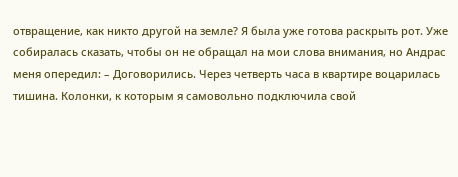отвращение, как никто другой на земле? Я была уже готова раскрыть рот. Уже собиралась сказать, чтобы он не обращал на мои слова внимания, но Андрас меня опередил: – Договорились. Через четверть часа в квартире воцарилась тишина. Колонки, к которым я самовольно подключила свой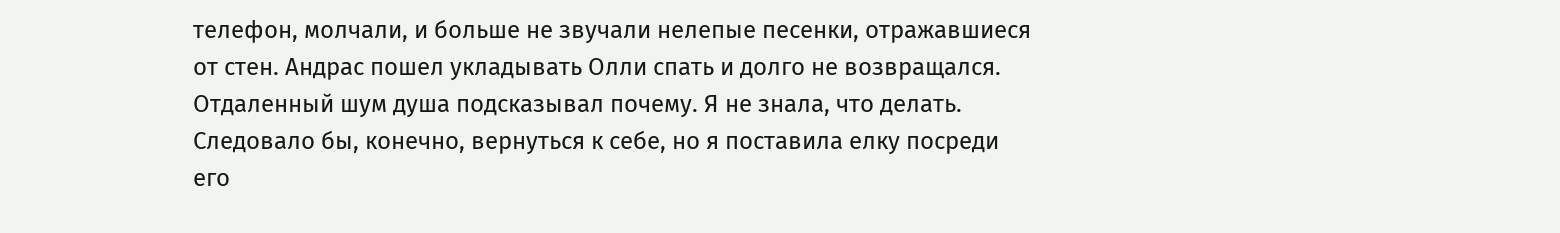телефон, молчали, и больше не звучали нелепые песенки, отражавшиеся от стен. Андрас пошел укладывать Олли спать и долго не возвращался. Отдаленный шум душа подсказывал почему. Я не знала, что делать. Следовало бы, конечно, вернуться к себе, но я поставила елку посреди его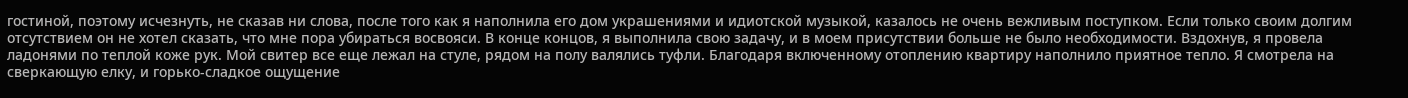гостиной, поэтому исчезнуть, не сказав ни слова, после того как я наполнила его дом украшениями и идиотской музыкой, казалось не очень вежливым поступком. Если только своим долгим отсутствием он не хотел сказать, что мне пора убираться восвояси. В конце концов, я выполнила свою задачу, и в моем присутствии больше не было необходимости. Вздохнув, я провела ладонями по теплой коже рук. Мой свитер все еще лежал на стуле, рядом на полу валялись туфли. Благодаря включенному отоплению квартиру наполнило приятное тепло. Я смотрела на сверкающую елку, и горько-сладкое ощущение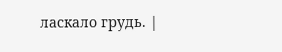ласкало грудь. |